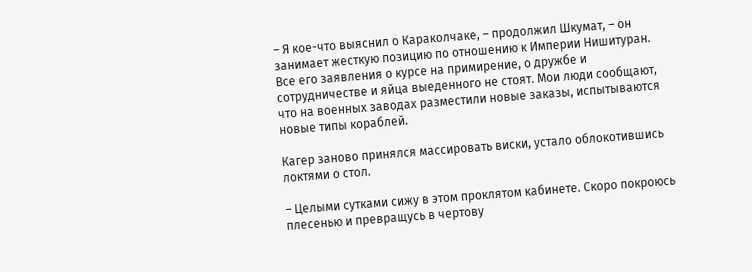– Я кое-что выяснил о Караколчаке, – продолжил Шкумат, – он занимает жесткую позицию по отношению к Империи Нишитуран. Все его заявления о курсе на примирение, о дружбе и сотрудничестве и яйца выеденного не стоят. Мои люди сообщают, что на военных заводах разместили новые заказы, испытываются новые типы кораблей.

Кагер заново принялся массировать виски, устало облокотившись локтями о стол.

– Целыми сутками сижу в этом проклятом кабинете. Скоро покроюсь плесенью и превращусь в чертову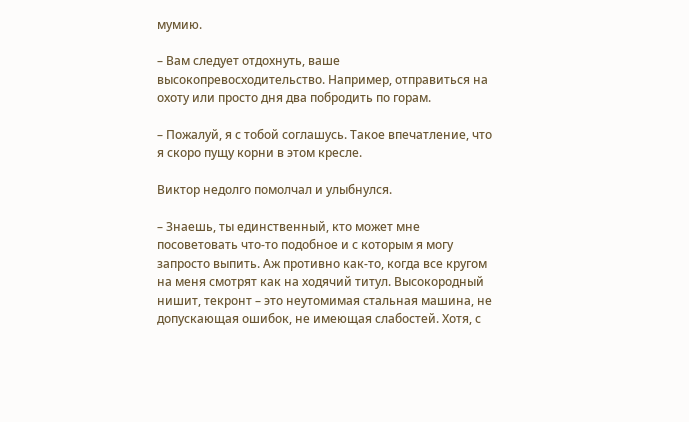мумию.

– Вам следует отдохнуть, ваше высокопревосходительство. Например, отправиться на охоту или просто дня два побродить по горам.

– Пожалуй, я с тобой соглашусь. Такое впечатление, что я скоро пущу корни в этом кресле.

Виктор недолго помолчал и улыбнулся.

– Знаешь, ты единственный, кто может мне посоветовать что-то подобное и с которым я могу запросто выпить. Аж противно как-то, когда все кругом на меня смотрят как на ходячий титул. Высокородный нишит, текронт – это неутомимая стальная машина, не допускающая ошибок, не имеющая слабостей. Хотя, с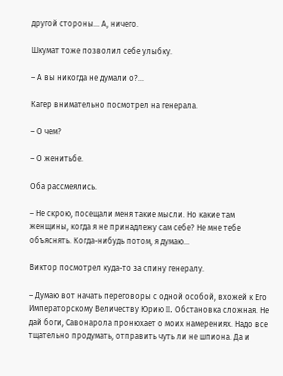другой стороны… А, ничего.

Шкумат тоже позволил себе улыбку.

– А вы никогда не думали о?…

Кагер внимательно посмотрел на генерала.

– О чем?

– О женитьбе.

Оба рассмеялись.

– Не скрою, посещали меня такие мысли. Но какие там женщины, когда я не принадлежу сам себе? Не мне тебе объяснять. Когда-нибудь потом, я думаю…

Виктор посмотрел куда-то за спину генералу.

– Думаю вот начать переговоры с одной особой, вхожей к Его Императорскому Величеству Юрию II. Обстановка сложная. Не дай боги, Савонарола пронюхает о моих намерениях. Надо все тщательно продумать, отправить чуть ли не шпиона. Да и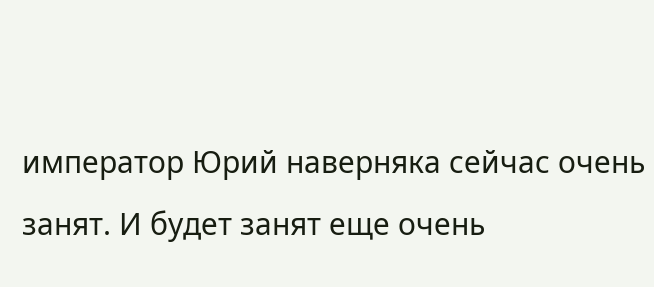император Юрий наверняка сейчас очень занят. И будет занят еще очень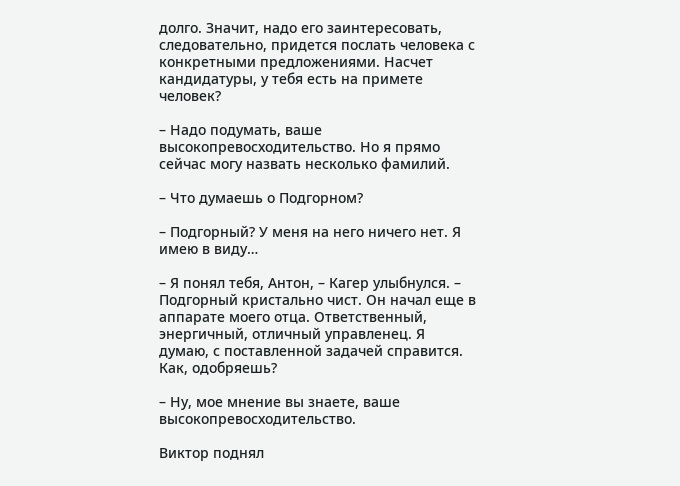долго. Значит, надо его заинтересовать, следовательно, придется послать человека с конкретными предложениями. Насчет кандидатуры, у тебя есть на примете человек?

– Надо подумать, ваше высокопревосходительство. Но я прямо сейчас могу назвать несколько фамилий.

– Что думаешь о Подгорном?

– Подгорный? У меня на него ничего нет. Я имею в виду…

– Я понял тебя, Антон, – Кагер улыбнулся. – Подгорный кристально чист. Он начал еще в аппарате моего отца. Ответственный, энергичный, отличный управленец. Я думаю, с поставленной задачей справится. Как, одобряешь?

– Ну, мое мнение вы знаете, ваше высокопревосходительство.

Виктор поднял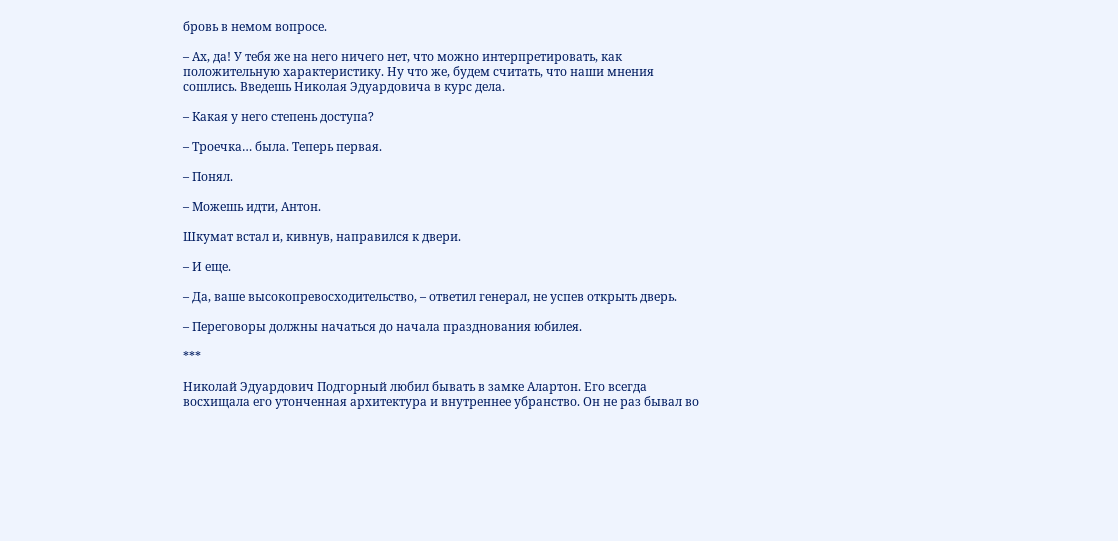бровь в немом вопросе.

– Ах, да! У тебя же на него ничего нет, что можно интерпретировать, как положительную характеристику. Ну что же, будем считать, что наши мнения сошлись. Введешь Николая Эдуардовича в курс дела.

– Какая у него степень доступа?

– Троечка… была. Теперь первая.

– Понял.

– Можешь идти, Антон.

Шкумат встал и, кивнув, направился к двери.

– И еще.

– Да, ваше высокопревосходительство, – ответил генерал, не успев открыть дверь.

– Переговоры должны начаться до начала празднования юбилея.

***

Николай Эдуардович Подгорный любил бывать в замке Алартон. Его всегда восхищала его утонченная архитектура и внутреннее убранство. Он не раз бывал во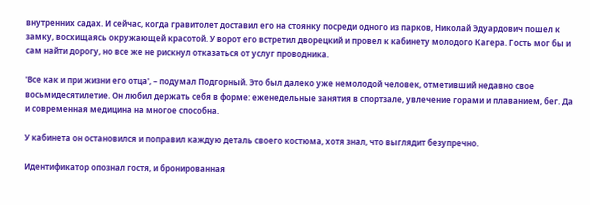внутренних садах. И сейчас, когда гравитолет доставил его на стоянку посреди одного из парков, Николай Эдуардович пошел к замку, восхищаясь окружающей красотой. У ворот его встретил дворецкий и провел к кабинету молодого Кагера. Гость мог бы и сам найти дорогу, но все же не рискнул отказаться от услуг проводника.

'Все как и при жизни его отца', – подумал Подгорный. Это был далеко уже немолодой человек, отметивший недавно свое восьмидесятилетие. Он любил держать себя в форме: еженедельные занятия в спортзале, увлечение горами и плаванием, бег. Да и современная медицина на многое способна.

У кабинета он остановился и поправил каждую деталь своего костюма, хотя знал, что выглядит безупречно.

Идентификатор опознал гостя, и бронированная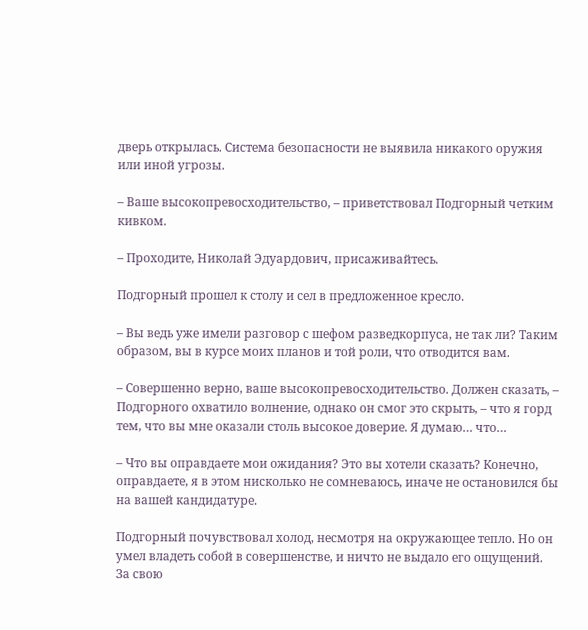дверь открылась. Система безопасности не выявила никакого оружия или иной угрозы.

– Ваше высокопревосходительство, – приветствовал Подгорный четким кивком.

– Проходите, Николай Эдуардович, присаживайтесь.

Подгорный прошел к столу и сел в предложенное кресло.

– Вы ведь уже имели разговор с шефом разведкорпуса, не так ли? Таким образом, вы в курсе моих планов и той роли, что отводится вам.

– Совершенно верно, ваше высокопревосходительство. Должен сказать, – Подгорного охватило волнение, однако он смог это скрыть, – что я горд тем, что вы мне оказали столь высокое доверие. Я думаю… что…

– Что вы оправдаете мои ожидания? Это вы хотели сказать? Конечно, оправдаете, я в этом нисколько не сомневаюсь, иначе не остановился бы на вашей кандидатуре.

Подгорный почувствовал холод, несмотря на окружающее тепло. Но он умел владеть собой в совершенстве, и ничто не выдало его ощущений. За свою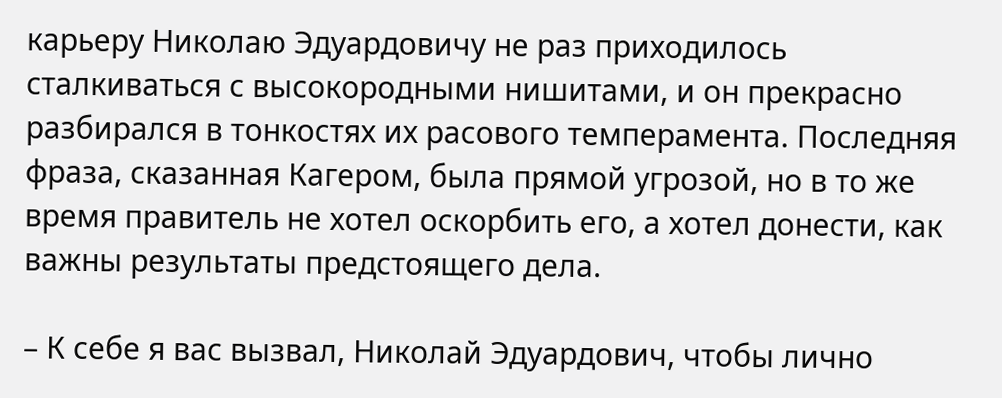карьеру Николаю Эдуардовичу не раз приходилось сталкиваться с высокородными нишитами, и он прекрасно разбирался в тонкостях их расового темперамента. Последняя фраза, сказанная Кагером, была прямой угрозой, но в то же время правитель не хотел оскорбить его, а хотел донести, как важны результаты предстоящего дела.

– К себе я вас вызвал, Николай Эдуардович, чтобы лично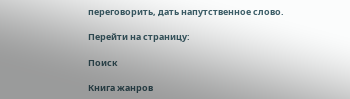переговорить, дать напутственное слово.

Перейти на страницу:

Поиск

Книга жанров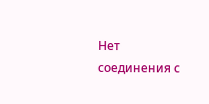Нет соединения с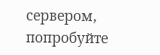сервером, попробуйте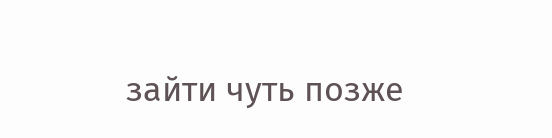зайти чуть позже